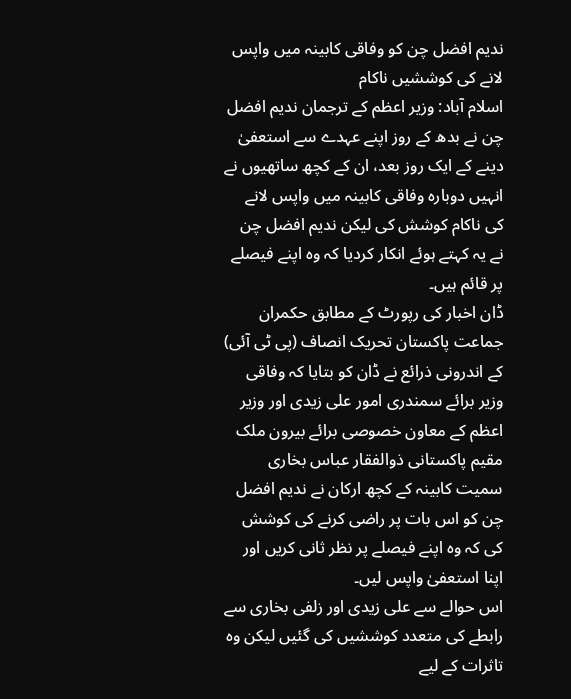ندیم افضل چن کو وفاقی کابینہ میں واپس لانے کی کوششیں ناکام
اسلام آباد: وزیر اعظم کے ترجمان ندیم افضل چن نے بدھ کے روز اپنے عہدے سے استعفیٰ دینے کے ایک روز بعد، ان کے کچھ ساتھیوں نے انہیں دوبارہ وفاقی کابینہ میں واپس لانے کی ناکام کوشش کی لیکن ندیم افضل چن نے یہ کہتے ہوئے انکار کردیا کہ وہ اپنے فیصلے پر قائم ہیں۔
ڈان اخبار کی رپورٹ کے مطابق حکمران جماعت پاکستان تحریک انصاف (پی ٹی آئی) کے اندرونی ذرائع نے ڈان کو بتایا کہ وفاقی وزیر برائے سمندری امور علی زیدی اور وزیر اعظم کے معاون خصوصی برائے بیرون ملک مقیم پاکستانی ذوالفقار عباس بخاری سمیت کابینہ کے کچھ ارکان نے ندیم افضل چن کو اس بات پر راضی کرنے کی کوشش کی کہ وہ اپنے فیصلے پر نظر ثانی کریں اور اپنا استعفیٰ واپس لیں۔
اس حوالے سے علی زیدی اور زلفی بخاری سے رابطے کی متعدد کوششیں کی گئیں لیکن وہ تاثرات کے لیے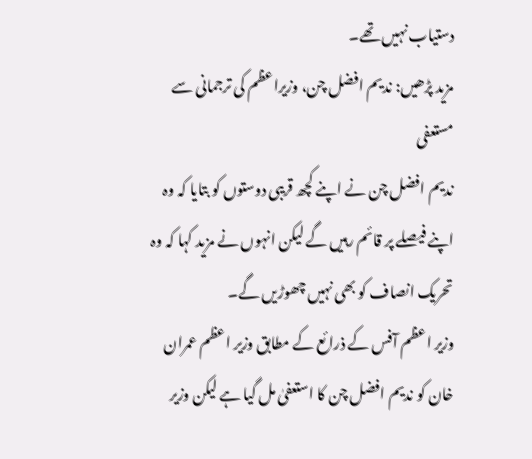دستیاب نہیں تھے۔
مزید پڑھیں: ندیم افضل چن، وزیراعظم کی ترجمانی سے مستعفی
ندیم افضل چن نے اپنے کچھ قریبی دوستوں کو بتایا کہ وہ اپنے فیصلے پر قائم رہیں گے لیکن انہوں نے مزید کہا کہ وہ تحریک انصاف کو بھی نہیں چھوڑیں گے۔
وزیر اعظم آفس کے ذرائع کے مطابق وزیر اعظم عمران خان کو ندیم افضل چن کا استعفیٰ مل گیا ہے لیکن وزیر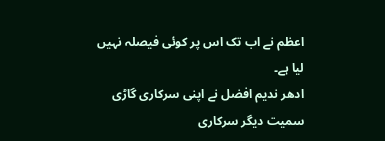اعظم نے اب تک اس پر کوئی فیصلہ نہیں لیا ہے۔
ادھر ندیم افضل نے اپنی سرکاری گاڑی سمیت دیگر سرکاری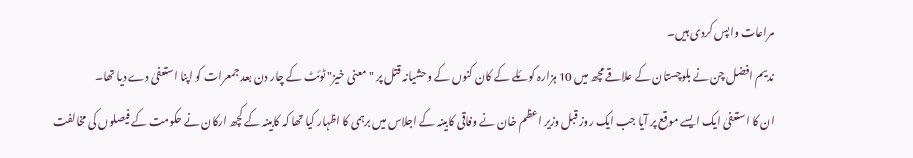مراعات واپس کردی ہیں۔
ندیم افضل چن نے بلوچستان کے علاقے مچھ میں 10 ہزارہ کوئلے کے کان کنوں کے وحشیانہ قتل پر "معنی خیز" ٹوئٹ کے چار دن بعد جمعرات کو اپنا استعفیٰ دے دیا تھا۔
ان کا استعفیٰ ایک ایسے موقع پر آیا جب ایک روز قبل وزیر اعظم خان نے وفاقی کابینہ کے اجلاس میں برہمی کا اظہار کیا تھا کہ کابینہ کے کچھ ارکان نے حکومت کے فیصلوں کی مخالفت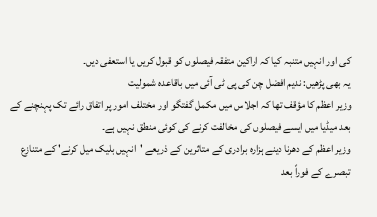کی اور انہیں متنبہ کیا کہ اراکین متفقہ فیصلوں کو قبول کریں یا استعفی دیں۔
یہ بھی پڑھیں: ندیم افضل چن کی پی ٹی آئی میں باقاعدہ شمولیت
وزیر اعظم کا مؤقف تھا کہ اجلاس میں مکمل گفتگو اور مختلف امور پر اتفاق رائے تک پہنچنے کے بعد میڈیا میں ایسے فیصلوں کی مخالفت کرنے کی کوئی منطق نہیں ہے۔
وزیر اعظم کے دھرنا دینے ہزارہ برادری کے متاثرین کے ذریعے 'انہیں بلیک میل کرنے' کے متنازع تبصرے کے فوراً بعد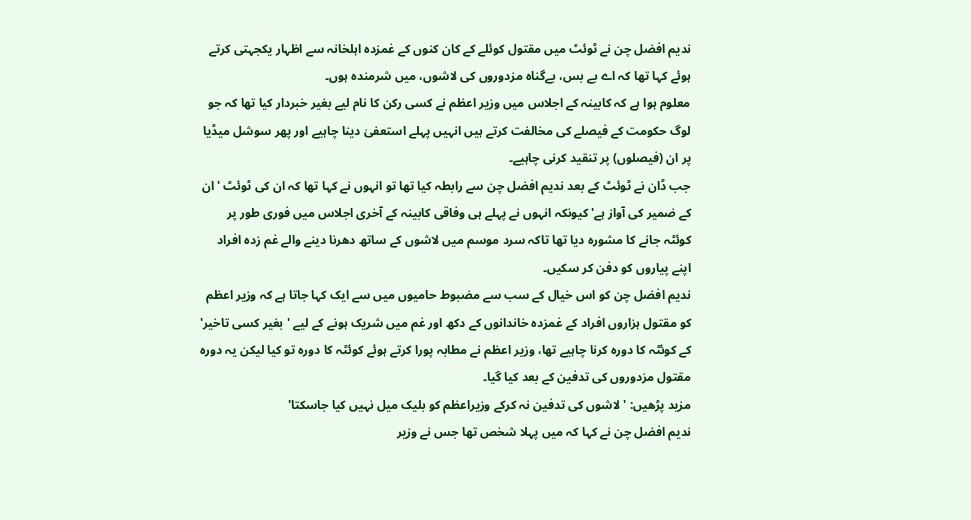ندیم افضل چن نے ٹوئٹ میں مقتول کوئلے کے کان کنوں کے غمزدہ اہلخانہ سے اظہار یکجہتی کرتے ہوئے کہا تھا کہ اے بے بس، بےگناہ مزدوروں کی لاشوں، میں شرمندہ ہوں۔
معلوم ہوا ہے کہ کابینہ کے اجلاس میں وزیر اعظم نے کسی رکن کا نام لیے بغیر خبردار کیا تھا کہ جو لوگ حکومت کے فیصلے کی مخالفت کرتے ہیں انہیں پہلے استعفیٰ دینا چاہیے اور پھر سوشل میڈیا پر ان (فیصلوں) پر تنقید کرنی چاہیے۔
جب ڈان نے ٹوئٹ کے بعد ندیم افضل چن سے رابطہ کیا تھا تو انہوں نے کہا تھا کہ ان کی ٹوئٹ 'ان کے ضمیر کی آواز ہے' کیونکہ انہوں نے پہلے ہی وفاقی کابینہ کے آخری اجلاس میں فوری طور پر کوئٹہ جانے کا مشورہ دیا تھا تاکہ سرد موسم میں لاشوں کے ساتھ دھرنا دینے والے غم زدہ افراد اپنے پیاروں کو دفن کر سکیں۔
ندیم افضل چن کو اس خیال کے سب سے مضبوط حامیوں میں سے ایک کہا جاتا ہے کہ وزیر اعظم کو مقتول ہزاروں افراد کے غمزدہ خاندانوں کے دکھ اور غم میں شریک ہونے کے لیے 'بغیر کسی تاخیر' کے کوئٹہ کا دورہ کرنا چاہیے تھا، وزیر اعظم نے مطابہ پورا کرتے ہوئے کوئٹہ کا دورہ تو کیا لیکن یہ دورہ مقتول مزدوروں کی تدفین کے بعد کیا گیا۔
مزید پڑھیں: 'لاشوں کی تدفین نہ کرکے وزیراعظم کو بلیک میل نہیں کیا جاسکتا'
ندیم افضل چن نے کہا کہ میں پہلا شخص تھا جس نے وزیر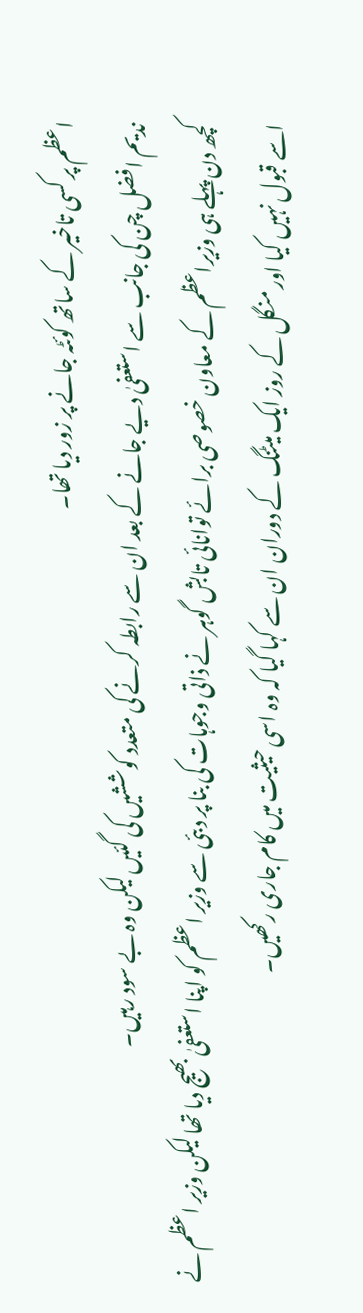اعظم پر کسی تاخیر کے ساتھ کوئٹہ جانے پر زور دیا تھا۔
ندیم افضل چن کی جانب سے استعفیٰ دیے جانے کے بعد ان سے رابطہ کرنے کی متعدد کوششیں کی گئیں لیکن وہ بے سود رہیں۔
کچھ دن پہلے ہی وزیراعظم کے معاون خصوصی برائے توانائی تابش گوہر نے ذاتی وجوہات کی بنا پر دبئی سے وزیر اعظم کو اپنا استعفیٰ بھیج دیا تھا لیکن وزیر اعظم نے اسے قبول نہیں کیا اور منگل کے روز ایک میٹنگ کے دوران ان سے کہا گیا کہ وہ اسی حیثیت میں کام جاری رکھیں۔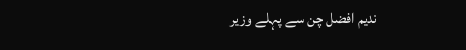ندیم افضل چن سے پہلے وزیر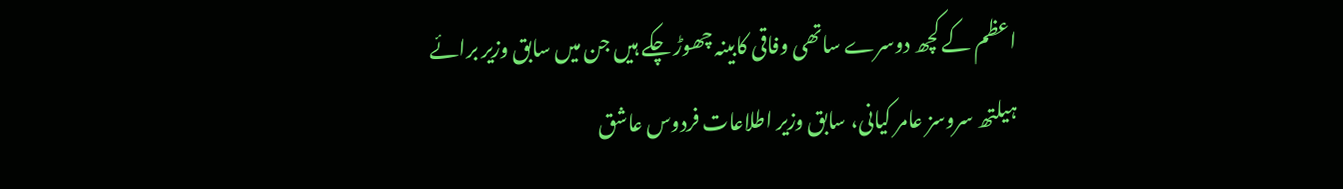اعظم کے کچھ دوسرے ساتھی وفاقی کابینہ چھوڑ چکے ہیں جن میں سابق وزیر برائے ہیلتھ سروسز عامر کیانی، سابق وزیر اطلاعات فردوس عاشق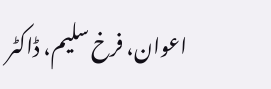اعوان، فرخ سلیم، ڈاکٹر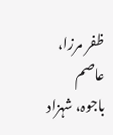ظفر مرزا، عاصم باجوہ، شہزاد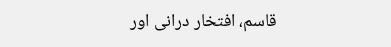قاسم، افتخار درانی اور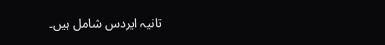تانیہ ایردس شامل ہیں۔